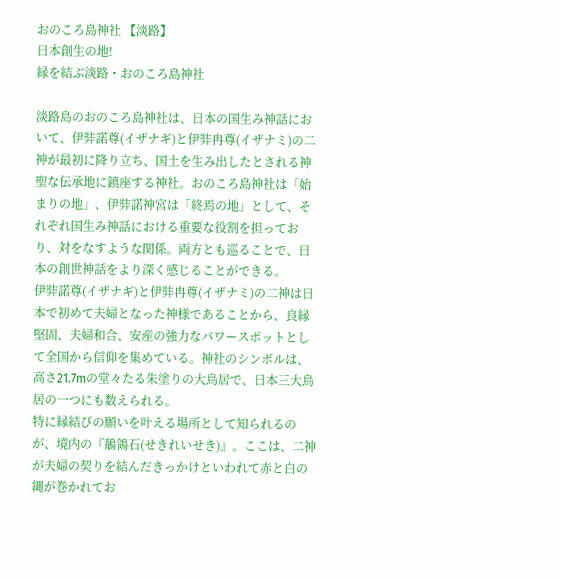おのころ島神社 【淡路】
日本創生の地!
縁を結ぶ淡路・おのころ島神社

淡路島のおのころ島神社は、日本の国生み神話において、伊弉諾尊(イザナギ)と伊弉冉尊(イザナミ)の二神が最初に降り立ち、国土を生み出したとされる神聖な伝承地に鎮座する神社。おのころ島神社は「始まりの地」、伊弉諾神宮は「終焉の地」として、それぞれ国生み神話における重要な役割を担っており、対をなすような関係。両方とも巡ることで、日本の創世神話をより深く感じることができる。
伊弉諾尊(イザナギ)と伊弉冉尊(イザナミ)の二神は日本で初めて夫婦となった神様であることから、良縁堅固、夫婦和合、安産の強力なパワースポットとして全国から信仰を集めている。神社のシンボルは、高さ21.7mの堂々たる朱塗りの大鳥居で、日本三大鳥居の一つにも数えられる。
特に縁結びの願いを叶える場所として知られるのが、境内の『鶺鴒石(せきれいせき)』。ここは、二神が夫婦の契りを結んだきっかけといわれて赤と白の縄が巻かれてお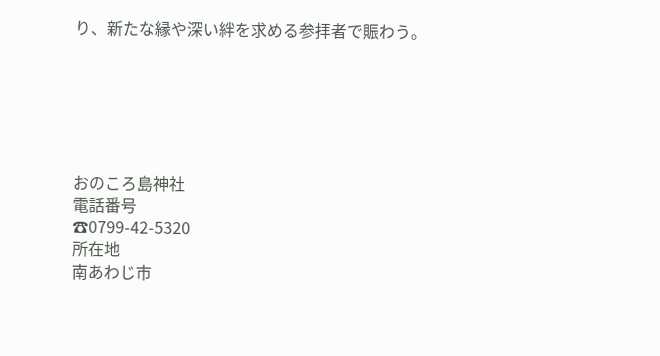り、新たな縁や深い絆を求める参拝者で賑わう。






おのころ島神社
電話番号
☎0799-42-5320
所在地
南あわじ市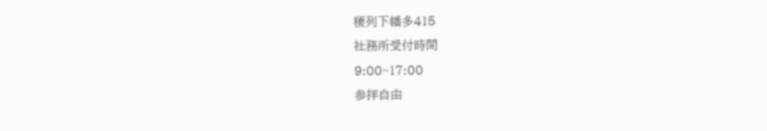榎列下幡多415
社務所受付時間
9:00~17:00
参拝自由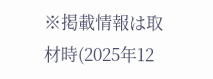※掲載情報は取材時(2025年12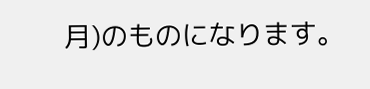月)のものになります。